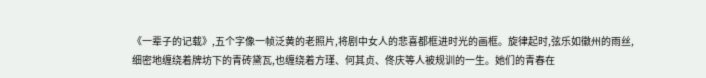《一辈子的记载》,五个字像一帧泛黄的老照片,将剧中女人的悲喜都框进时光的画框。旋律起时,弦乐如徽州的雨丝,细密地缠绕着牌坊下的青砖黛瓦,也缠绕着方瑾、何其贞、佟庆等人被规训的一生。她们的青春在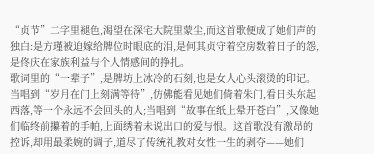“贞节”二字里褪色,渴望在深宅大院里蒙尘,而这首歌便成了她们声的独白:是方瑾被迫嫁给牌位时眼底的泪,是何其贞守着空房数着日子的怨,是佟庆在家族利益与个人情感间的挣扎。
歌词里的“一辈子”,是牌坊上冰冷的石刻,也是女人心头滚烫的印记。当唱到“岁月在门上刻满等待”,仿佛能看见她们倚着朱门,看日头东起西落,等一个永远不会回头的人;当唱到“故事在纸上晕开苍白”,又像她们临终前攥着的手帕,上面绣着未说出口的爱与恨。这首歌没有激昂的控诉,却用最柔婉的调子,道尽了传统礼教对女性一生的剥夺——她们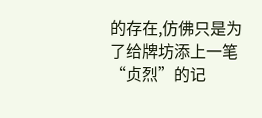的存在,仿佛只是为了给牌坊添上一笔“贞烈”的记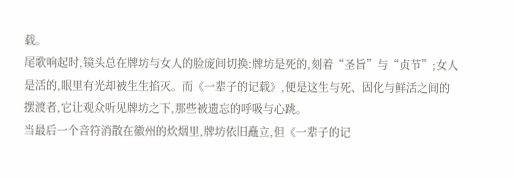载。
尾歌响起时,镜头总在牌坊与女人的脸庞间切换:牌坊是死的,刻着“圣旨”与“贞节”;女人是活的,眼里有光却被生生掐灭。而《一辈子的记载》,便是这生与死、固化与鲜活之间的摆渡者,它让观众听见牌坊之下,那些被遗忘的呼吸与心跳。
当最后一个音符消散在徽州的炊烟里,牌坊依旧矗立,但《一辈子的记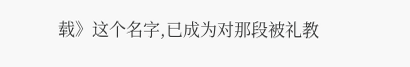载》这个名字,已成为对那段被礼教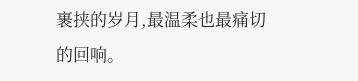裹挟的岁月,最温柔也最痛切的回响。